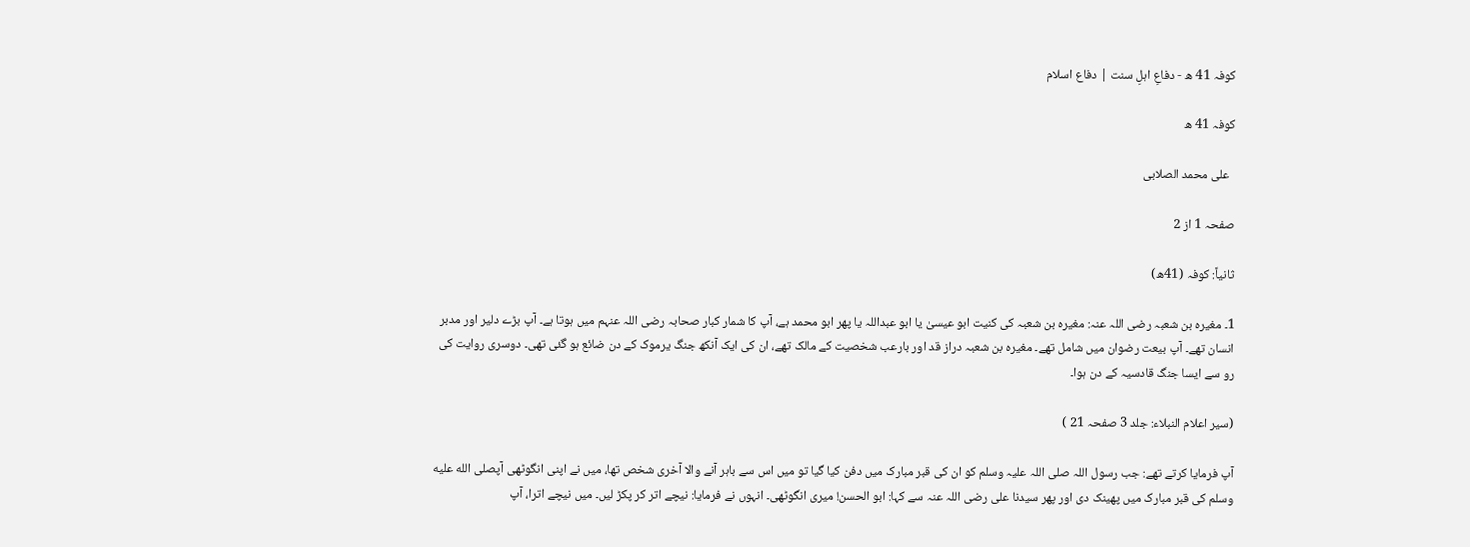کوفہ 41 ھ - دفاعِ اہلِ سنت | دفاع اسلام

کوفہ 41 ھ

  علی محمد الصلابی

صفحہ 1 از 2

ثانیاً: کوفہ (41ھ)

1۔ مغیرہ بن شعبہ رضی اللہ عنہ: مغیرہ بن شعبہ کی کنیت ابو عیسیٰ یا ابو عبداللہ یا پھر ابو محمد ہے، آپ کا شمار کبار صحابہ رضی اللہ عنہم میں ہوتا ہے۔ آپ بڑے دلیر اور مدبر انسان تھے۔ آپ بیعت رضوان میں شامل تھے۔ مغیرہ بن شعبہ دراز قد اور بارعب شخصیت کے مالک تھے، ان کی ایک آنکھ جنگ یرموک کے دن ضائع ہو گئی تھی۔ دوسری روایت کی رو سے ایسا جنگ قادسیہ کے دن ہوا۔

(سیر اعلام النبلاء: جلد 3 صفحہ 21 )

آپ فرمایا کرتے تھے: جب رسول اللہ صلی اللہ علیہ وسلم کو ان کی قبر مبارک میں دفن کیا گیا تو میں اس سے باہر آنے والا آخری شخص تھا، میں نے اپنی انگوٹھی آپصلى الله عليه وسلم کی قبر مبارک میں پھینک دی اور پھر سیدنا علی رضی اللہ عنہ سے کہا: ابو الحسن! میری انگوٹھی۔ انہوں نے فرمایا: نیچے اتر کر پکڑ لیں۔ میں نیچے اترا، آپ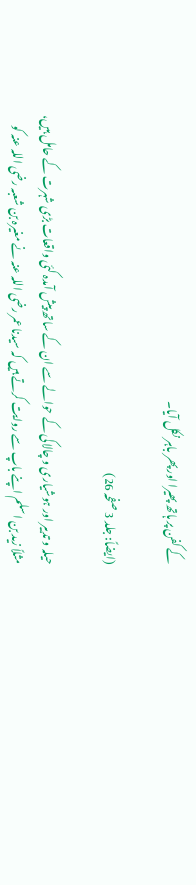کے کفن پر ہاتھ پھیرا اور پھر باہر نکل آیا۔

(ایضاً: جلد 3 صفحہ 26)

حیلہ و تدبیر اور ہوشیاری و چالاکی کے حوالے سے ان کے ساتھ پیش آمدہ کئی واقعات بڑی شہرت کے حامل ہیں، مثلاً زید بن اسلم اپنے باپ سے روایت کرتے ہیں کہ سیدنا عمر رضی اللہ عنہ نے مغیرہ بن شعبہ رضی اللہ عنہ کو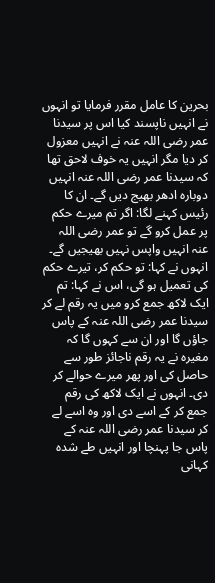بحرین کا عامل مقرر فرمایا تو انہوں نے انہیں ناپسند کیا اس پر سیدنا عمر رضی اللہ عنہ نے انہیں معزول کر دیا مگر انہیں یہ خوف لاحق تھا کہ سیدنا عمر رضی اللہ عنہ انہیں دوبارہ ادھر بھیج دیں گے۔ ان کا رئیس کہنے لگا: اگر تم میرے حکم پر عمل کرو گے تو عمر رضی اللہ عنہ انہیں واپس نہیں بھیجیں گے۔ انہوں نے کہا: تو حکم کر، تیرے حکم کی تعمیل ہو گی، اس نے کہا: تم ایک لاکھ جمع کرو میں یہ رقم لے کر سیدنا عمر رضی اللہ عنہ کے پاس جاؤں گا اور ان سے کہوں گا کہ مغیرہ نے یہ رقم ناجائز طور سے حاصل کی اور پھر میرے حوالے کر دی۔ انہوں نے ایک لاکھ کی رقم جمع کر کے اسے دی اور وہ اسے لے کر سیدنا عمر رضی اللہ عنہ کے پاس جا پہنچا اور انہیں طے شدہ کہانی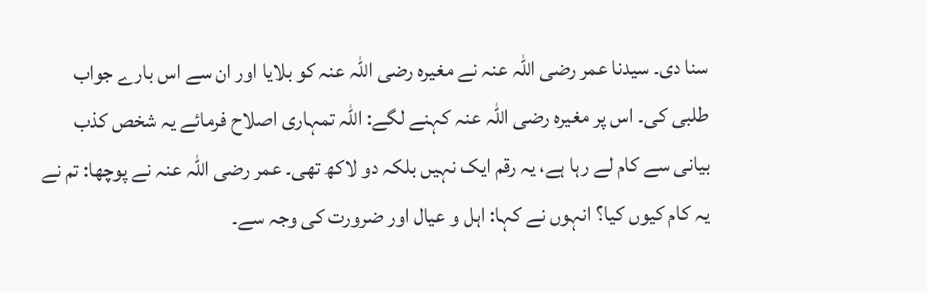سنا دی۔ سیدنا عمر رضی اللہ عنہ نے مغیرہ رضی اللہ عنہ کو بلایا اور ان سے اس بارے جواب طلبی کی۔ اس پر مغیرہ رضی اللہ عنہ کہنے لگے: اللہ تمہاری اصلاح فرمائے یہ شخص کذب بیانی سے کام لے رہا ہے، یہ رقم ایک نہیں بلکہ دو لاکھ تھی۔ عمر رضی اللہ عنہ نے پوچھا: تم نے یہ کام کیوں کیا؟ انہوں نے کہا: اہل و عیال اور ضرورت کی وجہ سے۔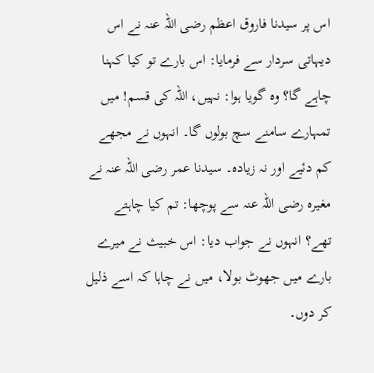اس پر سیدنا فاروق اعظم رضی اللہ عنہ نے اس دیہاتی سردار سے فرمایا: اس بارے تو کیا کہنا چاہے گا؟ وہ گویا ہوا: نہیں، اللہ کی قسم! میں تمہارے سامنے سچ بولوں گا۔ انہوں نے مجھے کم دئیے اور نہ زیادہ۔ سیدنا عمر رضی اللہ عنہ نے مغیرہ رضی اللہ عنہ سے پوچھا: تم کیا چاہتے تھے؟ انہوں نے جواب دیا: اس خبیث نے میرے بارے میں جھوٹ بولا، میں نے چاہا کہ اسے ذلیل کر دوں۔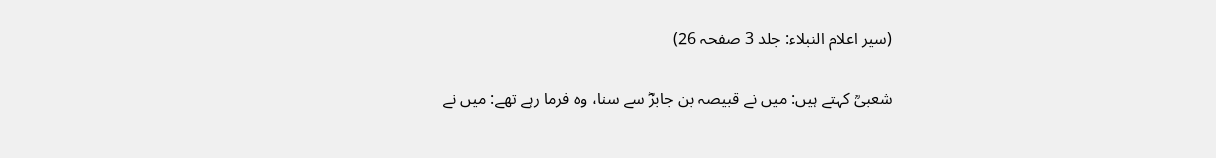(سیر اعلام النبلاء: جلد 3 صفحہ 26)

شعبیؒ کہتے ہیں: میں نے قبیصہ بن جابرؓ سے سنا، وہ فرما رہے تھے: میں نے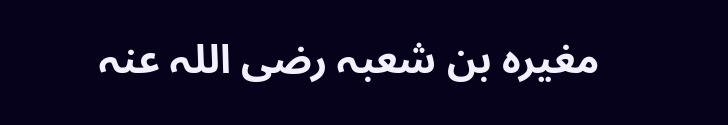مغیرہ بن شعبہ رضی اللہ عنہ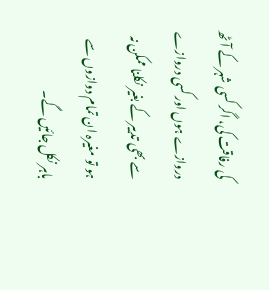کی رفاقت کی، اگر کسی شہر کے آٹھ دروازے ہوں اور کسی دروازے سے بھی تدبیر کے بغیر نکلنا ممکن نہ ہو تو مغیرہ ان تمام دوازوں سے باہر نکل جائیں گے۔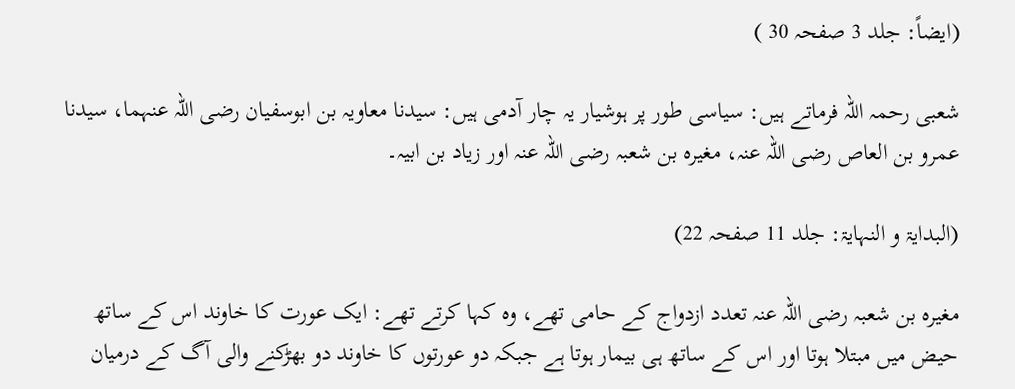(ایضاً: جلد 3 صفحہ 30 )

شعبی رحمہ اللہ فرماتے ہیں: سیاسی طور پر ہوشیار یہ چار آدمی ہیں: سیدنا معاویہ بن ابوسفیان رضی اللہ عنہما، سیدنا عمرو بن العاص رضی اللہ عنہ، مغیرہ بن شعبہ رضی اللہ عنہ اور زیاد بن ابیہ۔

(البدایۃ و النہایۃ: جلد 11 صفحہ 22)

مغیرہ بن شعبہ رضی اللہ عنہ تعدد ازدواج کے حامی تھے، وہ کہا کرتے تھے: ایک عورت کا خاوند اس کے ساتھ حیض میں مبتلا ہوتا اور اس کے ساتھ ہی بیمار ہوتا ہے جبکہ دو عورتوں کا خاوند دو بھڑکنے والی آگ کے درمیان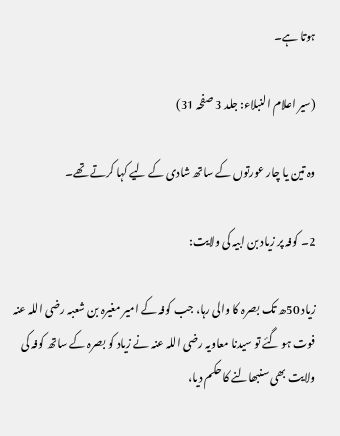ہوتا ہے۔

(سیر اعلام النبلاء: جلد 3 صفحہ 31)

وہ تین یا چار عورتوں کے ساتھ شادی کے لیے کہا کرتے تھے۔

2۔ کوفہ پر زیاد بن ابیہ کی ولایت:

زیاد 50ھ تک بصرہ کا والی رہا، جب کوفہ کے امیر مغیرہ بن شعبہ رضی اللہ عنہ فوت ہو گئے تو سیدنا معاویہ رضی اللہ عنہ نے زیاد کو بصرہ کے ساتھ کوفہ کی ولایت بھی سنبھالنے کا حکم دیا،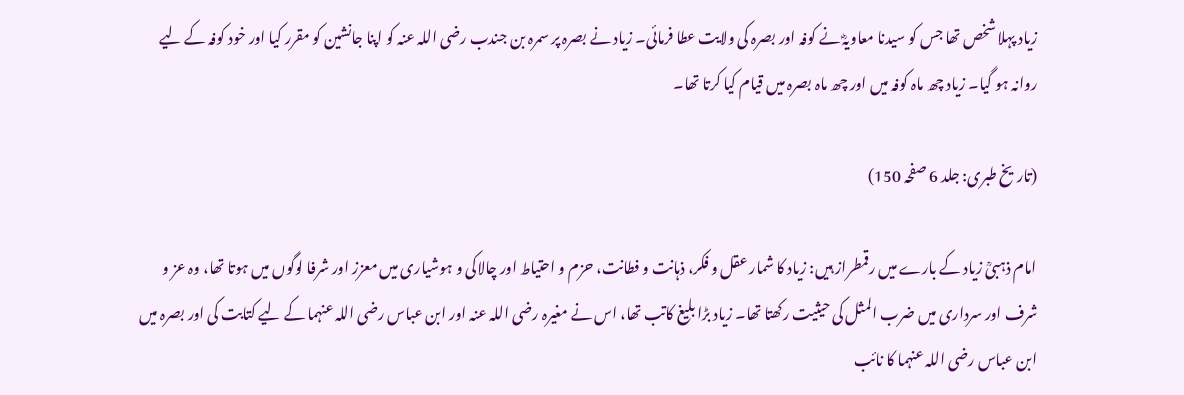زیاد پہلا شخص تھا جس کو سیدنا معاویہؓ نے کوفہ اور بصرہ کی ولایت عطا فرمائی۔ زیاد نے بصرہ پر سمرہ بن جندب رضی اللہ عنہ کو اپنا جانشین کو مقرر کیا اور خود کوفہ کے لیے روانہ ہو گیا۔ زیاد چھ ماہ کوفہ میں اور چھ ماہ بصرہ میں قیام کیا کرتا تھا۔

(تاریخ طبری: جلد 6 صفحہ 150)

امام ذہبیؒ زیاد کے بارے میں رقمطراز ہیں: زیاد کا شمار عقل و فکر، ذہانت و فطانت، حزم و احتیاط اور چالاکی و ہوشیاری میں معزز اور شرفا لوگوں میں ہوتا تھا، وہ عز و شرف اور سرداری میں ضرب المثل کی حیثیت رکھتا تھا۔ زیاد بڑا بلیغ کاتب تھا، اس نے مغیرہ رضی اللہ عنہ اور ابن عباس رضی اللہ عنہما کے لیے کتابت کی اور بصرہ میں ابن عباس رضی اللہ عنہما کا نائب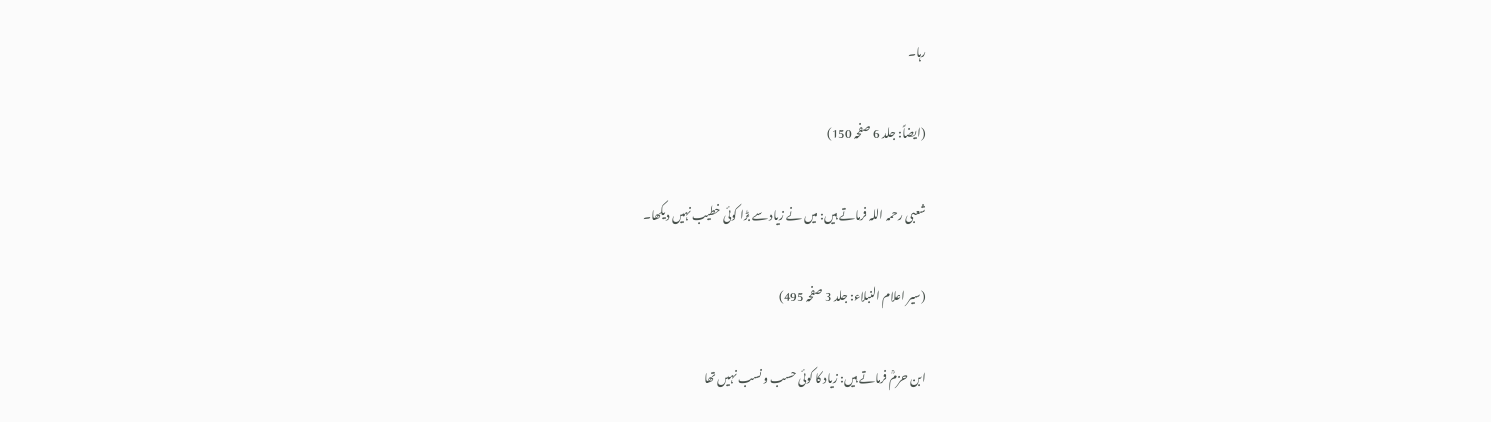رہا۔

(ایضاً: جلد 6 صفحہ 150)

شعبی رحمہ اللہ فرماتے ہیں: میں نے زیاد سے بڑا کوئی خطیب نہیں دیکھا۔

(سیر اعلام النبلاء: جلد 3 صفحہ 495)

ابن حزمؒ فرماتے ہیں: زیاد کا کوئی حسب و نسب نہیں تھا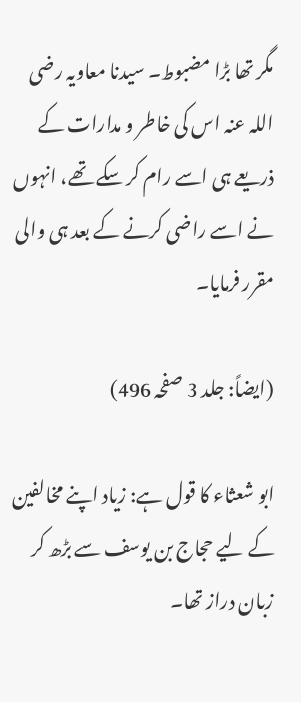مگر تھا بڑا مضبوط۔ سیدنا معاویہ رضی اللہ عنہ اس کی خاطر و مدارات کے ذریعے ہی اسے رام کر سکے تھے، انہوں نے اسے راضی کرنے کے بعد ہی والی مقرر فرمایا۔

(ایضاً: جلد 3 صفحہ 496)

ابو شعثاء کا قول ہے: زیاد اپنے مخالفین کے لیے حجاج بن یوسف سے بڑھ کر زبان دراز تھا۔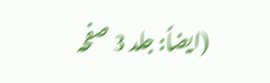(ایضاً: جلد 3 صفحہ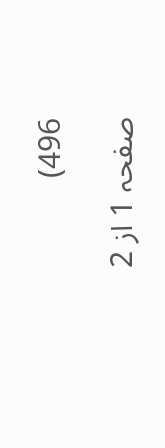496)

صفحہ 1 از 2